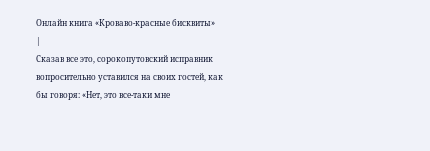Онлайн книга «Кроваво-красные бисквиты»
|
Сказав все это, сорокопутовский исправник вопросительно уставился на своих гостей, как бы говоря: «Нет, это все-таки мне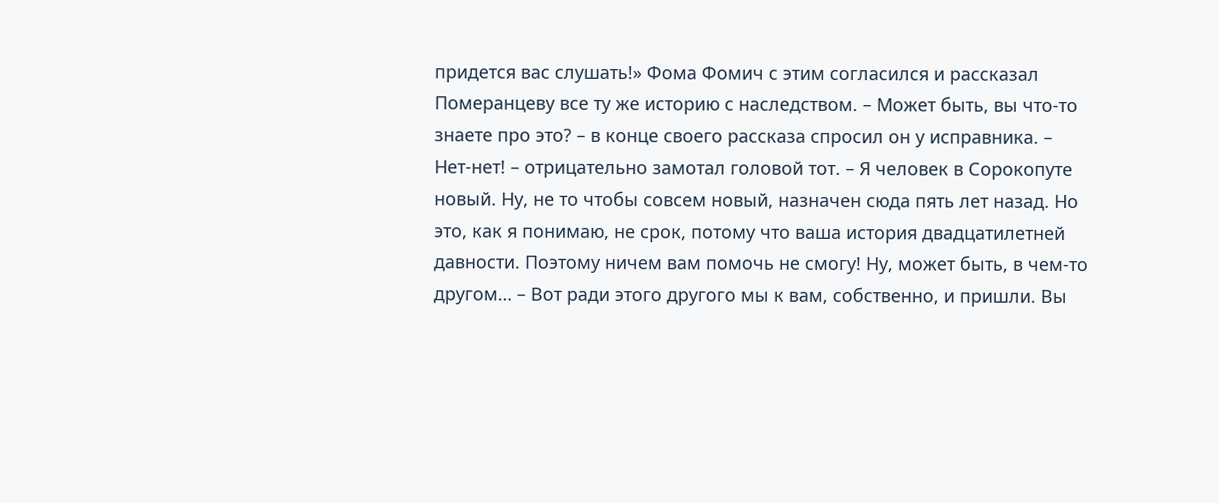придется вас слушать!» Фома Фомич с этим согласился и рассказал Померанцеву все ту же историю с наследством. – Может быть, вы что-то знаете про это? – в конце своего рассказа спросил он у исправника. – Нет-нет! – отрицательно замотал головой тот. – Я человек в Сорокопуте новый. Ну, не то чтобы совсем новый, назначен сюда пять лет назад. Но это, как я понимаю, не срок, потому что ваша история двадцатилетней давности. Поэтому ничем вам помочь не смогу! Ну, может быть, в чем-то другом… – Вот ради этого другого мы к вам, собственно, и пришли. Вы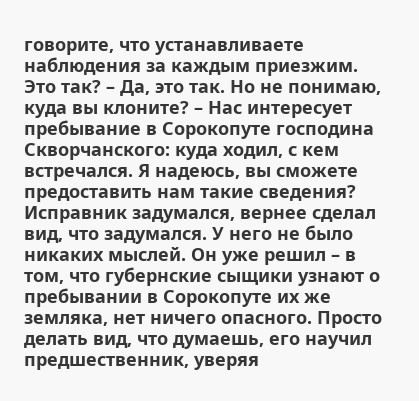говорите, что устанавливаете наблюдения за каждым приезжим. Это так? – Да, это так. Но не понимаю, куда вы клоните? – Нас интересует пребывание в Сорокопуте господина Скворчанского: куда ходил, с кем встречался. Я надеюсь, вы сможете предоставить нам такие сведения? Исправник задумался, вернее сделал вид, что задумался. У него не было никаких мыслей. Он уже решил – в том, что губернские сыщики узнают о пребывании в Сорокопуте их же земляка, нет ничего опасного. Просто делать вид, что думаешь, его научил предшественник, уверяя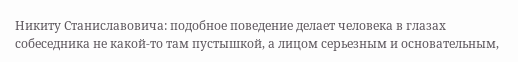Никиту Станиславовича: подобное поведение делает человека в глазах собеседника не какой-то там пустышкой, а лицом серьезным и основательным,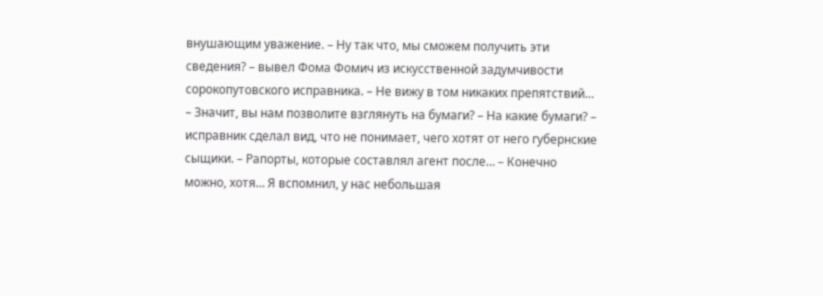внушающим уважение. – Ну так что, мы сможем получить эти сведения? – вывел Фома Фомич из искусственной задумчивости сорокопутовского исправника. – Не вижу в том никаких препятствий… – Значит, вы нам позволите взглянуть на бумаги? – На какие бумаги? – исправник сделал вид, что не понимает, чего хотят от него губернские сыщики. – Рапорты, которые составлял агент после… – Конечно можно, хотя… Я вспомнил, у нас небольшая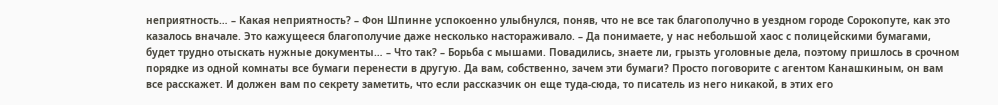неприятность… – Какая неприятность? – Фон Шпинне успокоенно улыбнулся, поняв, что не все так благополучно в уездном городе Сорокопуте, как это казалось вначале. Это кажущееся благополучие даже несколько настораживало. – Да понимаете, у нас небольшой хаос с полицейскими бумагами, будет трудно отыскать нужные документы… – Что так? – Борьба с мышами. Повадились, знаете ли, грызть уголовные дела, поэтому пришлось в срочном порядке из одной комнаты все бумаги перенести в другую. Да вам, собственно, зачем эти бумаги? Просто поговорите с агентом Канашкиным, он вам все расскажет. И должен вам по секрету заметить, что если рассказчик он еще туда-сюда, то писатель из него никакой, в этих его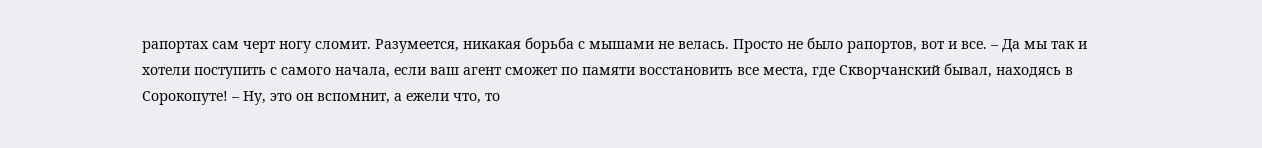рапортах сам черт ногу сломит. Разумеется, никакая борьба с мышами не велась. Просто не было рапортов, вот и все. – Да мы так и хотели поступить с самого начала, если ваш агент сможет по памяти восстановить все места, где Скворчанский бывал, находясь в Сорокопуте! – Ну, это он вспомнит, а ежели что, то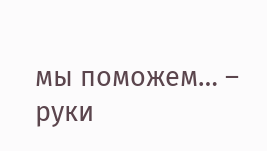мы поможем… – руки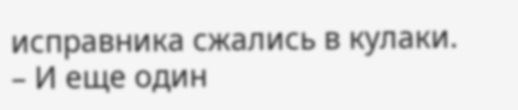исправника сжались в кулаки. – И еще один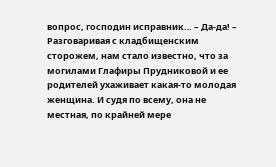вопрос, господин исправник… – Да-да! – Разговаривая с кладбищенским сторожем, нам стало известно, что за могилами Глафиры Прудниковой и ее родителей ухаживает какая-то молодая женщина. И судя по всему, она не местная, по крайней мере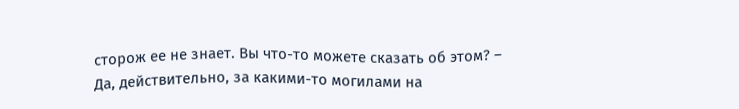сторож ее не знает. Вы что-то можете сказать об этом? – Да, действительно, за какими-то могилами на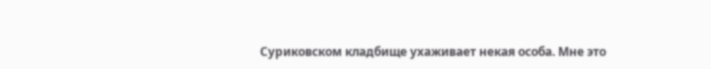Суриковском кладбище ухаживает некая особа. Мне это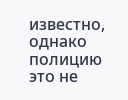известно, однако полицию это не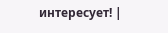интересует! |